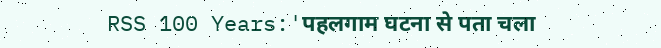RSS 100 Years:'पहलगाम घटना से पता चला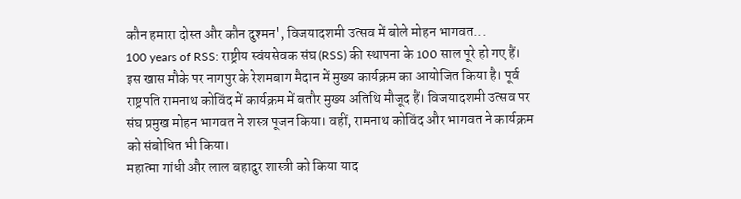कौन हमारा दोस्त और कौन दुश्मन', विजयादशमी उत्सव में बोले मोहन भागवत...
100 years of RSS: राष्ट्रीय स्वंयसेवक संघ (RSS) की स्थापना के 100 साल पूरे हो गए हैं। इस खास मौके पर नागपुर के रेशमबाग मैदान में मुख्य कार्यक्रम का आयोजित किया है। पूर्व राष्ट्रपति रामनाथ कोविंद में कार्यक्रम में बतौर मुख्य अतिथि मौजूद हैं। विजयादशमी उत्सव पर संघ प्रमुख मोहन भागवत ने शस्त्र पूजन किया। वहीं, रामनाथ कोविंद और भागवत ने कार्यक्रम को संबोधित भी किया।
महात्मा गांधी और लाल बहादुर शास्त्री को किया याद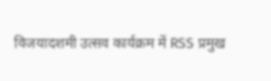विजयादशमी उत्सव कार्यक्रम में RSS प्रमुख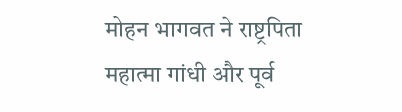मोहन भागवत ने राष्ट्रपिता महात्मा गांधी और पूर्व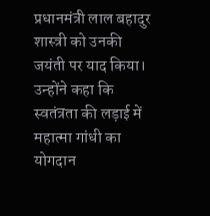प्रधानमंत्री लाल बहादुर शास्त्री को उनकी जयंती पर याद किया। उन्होंने कहा कि स्वतंत्रता की लड़ाई में महात्मा गांधी का योगदान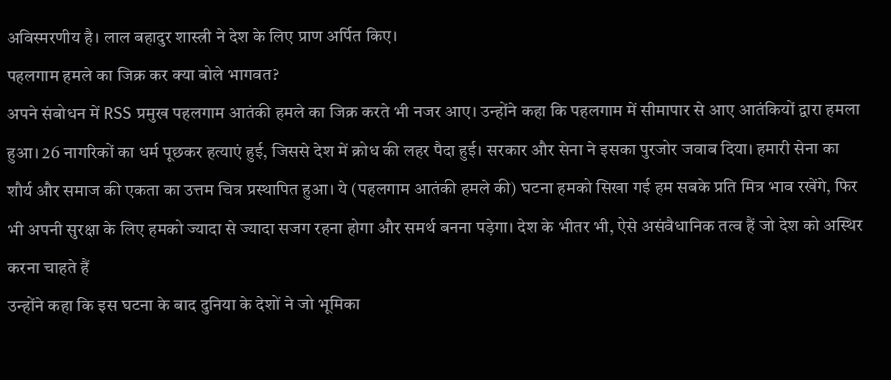अविस्मरणीय है। लाल बहादुर शास्त्री ने देश के लिए प्राण अर्पित किए।
पहलगाम हमले का जिक्र कर क्या बोले भागवत?
अपने संबोधन में RSS प्रमुख पहलगाम आतंकी हमले का जिक्र करते भी नजर आए। उन्होंने कहा कि पहलगाम में सीमापार से आए आतंकियों द्वारा हमला हुआ। 26 नागरिकों का धर्म पूछकर हत्याएं हुई, जिससे देश में क्रोध की लहर पैदा हुई। सरकार और सेना ने इसका पुरजोर जवाब दिया। हमारी सेना का शौर्य और समाज की एकता का उत्तम चित्र प्रस्थापित हुआ। ये (पहलगाम आतंकी हमले की) घटना हमको सिखा गई हम सबके प्रति मित्र भाव रखेंगे, फिर भी अपनी सुरक्षा के लिए हमको ज्यादा से ज्यादा सजग रहना होगा और समर्थ बनना पड़ेगा। देश के भीतर भी, ऐसे असंवैधानिक तत्व हैं जो देश को अस्थिर करना चाहते हैं
उन्होंने कहा कि इस घटना के बाद दुनिया के देशों ने जो भूमिका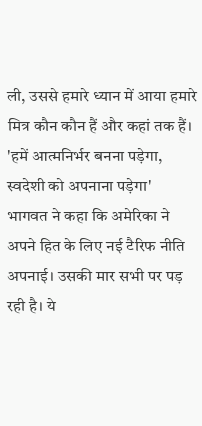ली, उससे हमारे ध्यान में आया हमारे मित्र कौन कौन हैं और कहां तक हैं।
'हमें आत्मनिर्भर बनना पड़ेगा, स्वदेशी को अपनाना पड़ेगा'
भागवत ने कहा कि अमेरिका ने अपने हित के लिए नई टैरिफ नीति अपनाई। उसकी मार सभी पर पड़ रही है। ये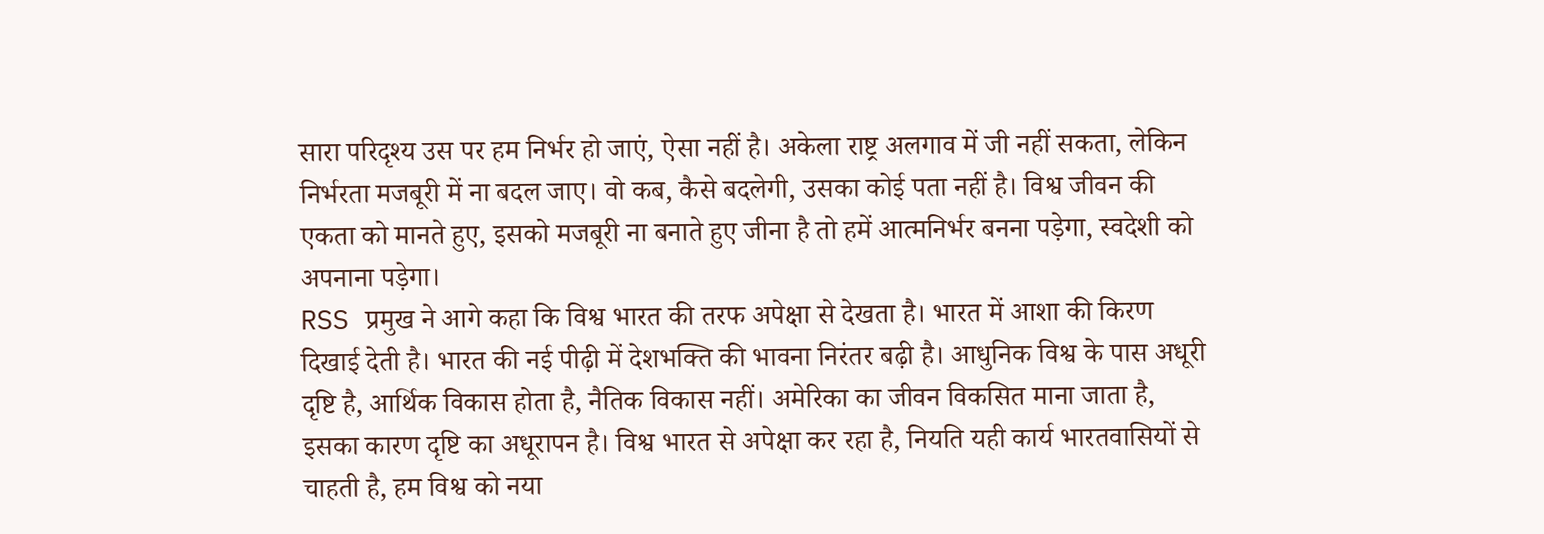सारा परिदृश्य उस पर हम निर्भर हो जाएं, ऐसा नहीं है। अकेला राष्ट्र अलगाव में जी नहीं सकता, लेकिन निर्भरता मजबूरी में ना बदल जाए। वो कब, कैसे बदलेगी, उसका कोई पता नहीं है। विश्व जीवन की एकता को मानते हुए, इसको मजबूरी ना बनाते हुए जीना है तो हमें आत्मनिर्भर बनना पड़ेगा, स्वदेशी को अपनाना पड़ेगा।
RSS प्रमुख ने आगे कहा कि विश्व भारत की तरफ अपेक्षा से देखता है। भारत में आशा की किरण दिखाई देती है। भारत की नई पीढ़ी में देशभक्ति की भावना निरंतर बढ़ी है। आधुनिक विश्व के पास अधूरी दृष्टि है, आर्थिक विकास होता है, नैतिक विकास नहीं। अमेरिका का जीवन विकसित माना जाता है, इसका कारण दृष्टि का अधूरापन है। विश्व भारत से अपेक्षा कर रहा है, नियति यही कार्य भारतवासियों से चाहती है, हम विश्व को नया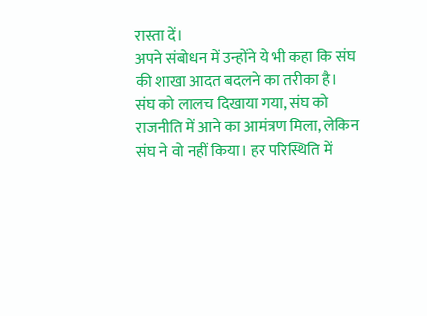रास्ता दें।
अपने संबोधन में उन्होंने ये भी कहा कि संघ की शाखा आदत बदलने का तरीका है। संघ को लालच दिखाया गया, संघ को राजनीति में आने का आमंत्रण मिला, लेकिन संघ ने वो नहीं किया। हर परिस्थिति में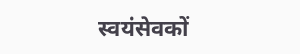स्वयंसेवकों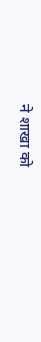ने शाखा को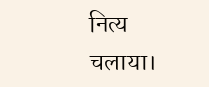नित्य चलाया।